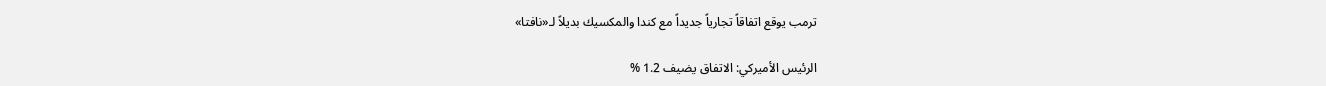ترمب يوقع اتفاقاً تجارياً جديداً مع كندا والمكسيك بديلاً لـ«نافتا»

الرئيس الأميركي: الاتفاق يضيف 1.2 %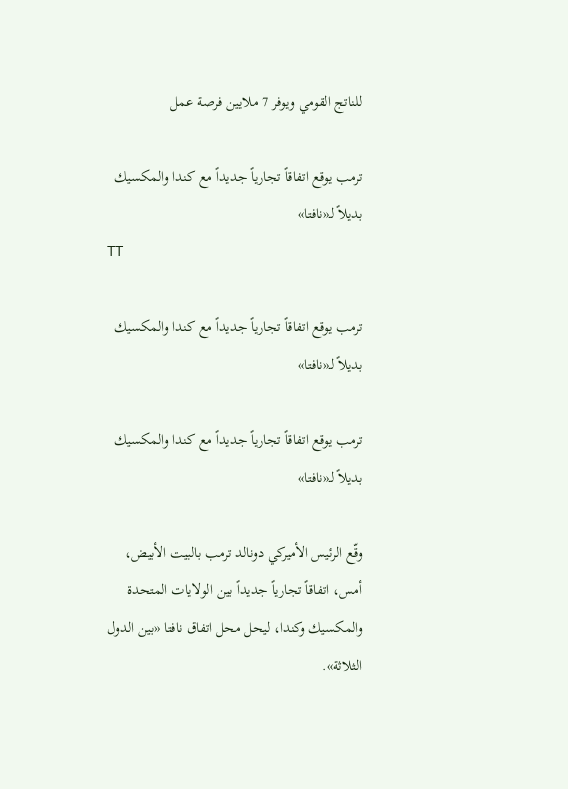للناتج القومي ويوفر 7 ملايين فرصة عمل

ترمب يوقع اتفاقاً تجارياً جديداً مع كندا والمكسيك بديلاً لـ«نافتا»
TT

ترمب يوقع اتفاقاً تجارياً جديداً مع كندا والمكسيك بديلاً لـ«نافتا»

ترمب يوقع اتفاقاً تجارياً جديداً مع كندا والمكسيك بديلاً لـ«نافتا»

وقّع الرئيس الأميركي دونالد ترمب بالبيت الأبيض، أمس، اتفاقاً تجارياً جديداً بين الولايات المتحدة والمكسيك وكندا، ليحل محل اتفاق نافتا «بين الدول الثلاثة».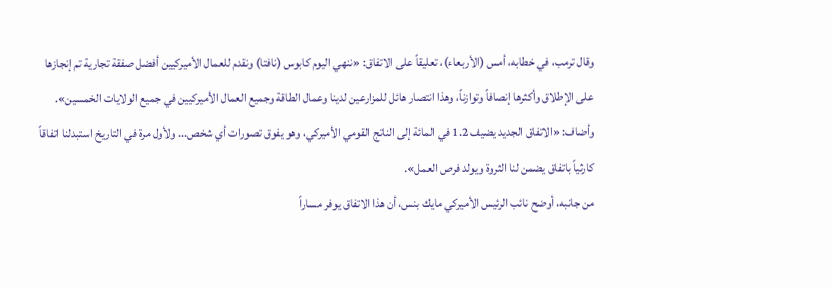وقال ترمب، في خطابه، أمس (الأربعاء)، تعليقاً على الاتفاق: «ننهي اليوم كابوس (نافتا) ونقدم للعمال الأميركيين أفضل صفقة تجارية تم إنجازها على الإطلاق وأكثرها إنصافاً وتوازناً، وهذا انتصار هائل للمزارعين لدينا وعمال الطاقة وجميع العمال الأميركيين في جميع الولايات الخمسين». وأضاف: «الاتفاق الجديد يضيف 1.2 في المائة إلى الناتج القومي الأميركي، وهو يفوق تصورات أي شخص... ولأول مرة في التاريخ استبدلنا اتفاقاً كارثياً باتفاق يضمن لنا الثروة ويولد فرص العمل».
من جانبه، أوضح نائب الرئيس الأميركي مايك بنس، أن هذا الاتفاق يوفر مساراً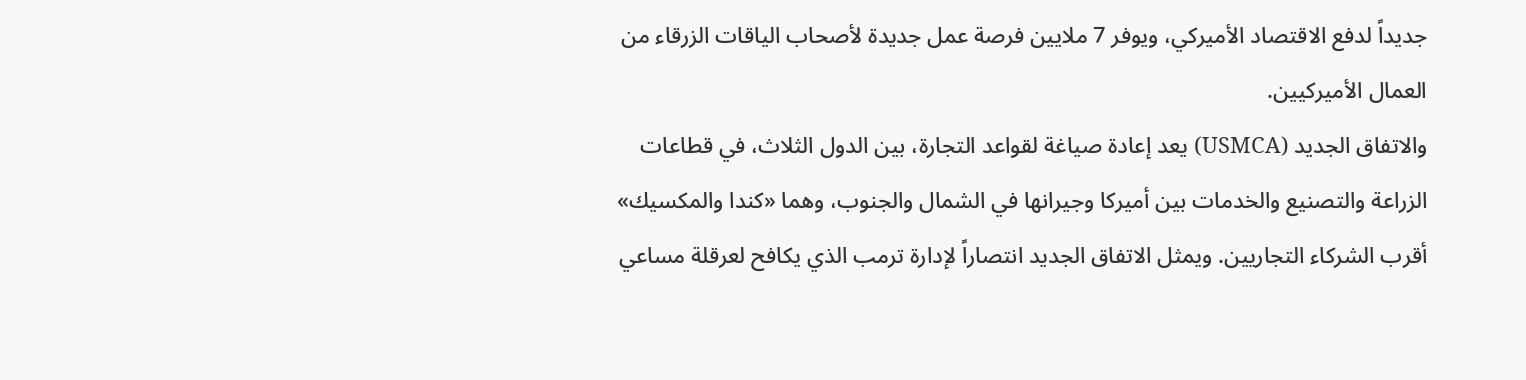جديداً لدفع الاقتصاد الأميركي، ويوفر 7 ملايين فرصة عمل جديدة لأصحاب الياقات الزرقاء من العمال الأميركيين.
والاتفاق الجديد (USMCA) يعد إعادة صياغة لقواعد التجارة، بين الدول الثلاث، في قطاعات الزراعة والتصنيع والخدمات بين أميركا وجيرانها في الشمال والجنوب، وهما «كندا والمكسيك» أقرب الشركاء التجاريين. ويمثل الاتفاق الجديد انتصاراً لإدارة ترمب الذي يكافح لعرقلة مساعي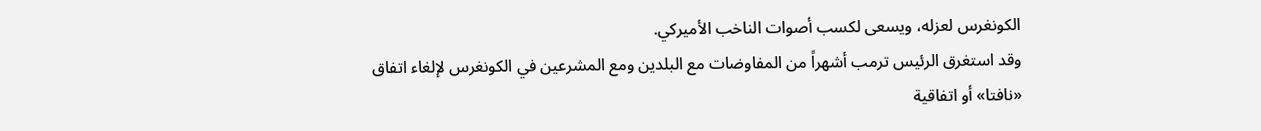الكونغرس لعزله، ويسعى لكسب أصوات الناخب الأميركي.
وقد استغرق الرئيس ترمب أشهراً من المفاوضات مع البلدين ومع المشرعين في الكونغرس لإلغاء اتفاق «نافتا» أو اتفاقية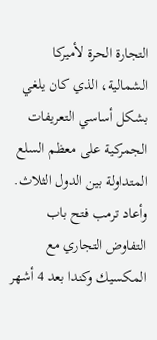التجارة الحرة لأميركا الشمالية، الذي كان يلغي بشكل أساسي التعريفات الجمركية على معظم السلع المتداولة بين الدول الثلاث. وأعاد ترمب فتح باب التفاوض التجاري مع المكسيك وكندا بعد 4 أشهر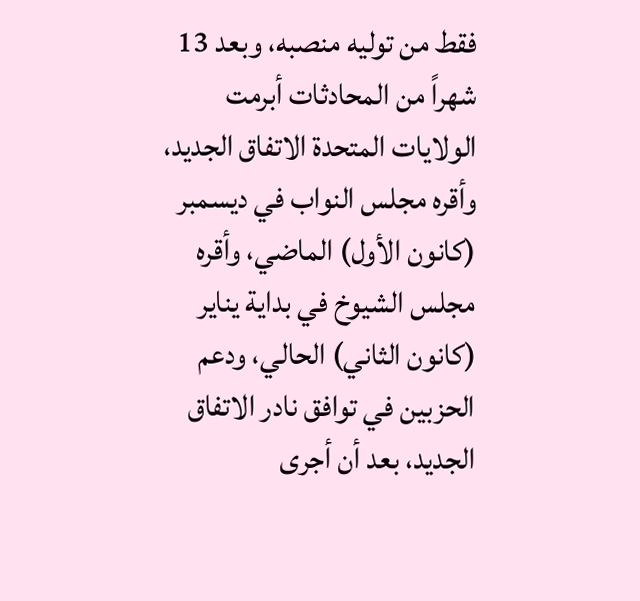فقط من توليه منصبه، وبعد 13 شهراً من المحادثات أبرمت الولايات المتحدة الاتفاق الجديد، وأقره مجلس النواب في ديسمبر (كانون الأول) الماضي، وأقره مجلس الشيوخ في بداية يناير (كانون الثاني) الحالي، ودعم الحزبين في توافق نادر الاتفاق الجديد، بعد أن أجرى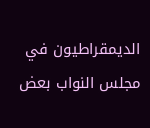الديمقراطيون في مجلس النواب بعض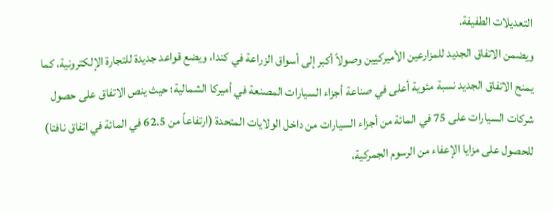التعديلات الطفيفة.
ويضمن الاتفاق الجديد للمزارعين الأميركيين وصولاً أكبر إلى أسواق الزراعة في كندا، ويضع قواعد جديدة للتجارة الإلكترونية، كما يمنح الاتفاق الجديد نسبة مئوية أعلى في صناعة أجزاء السيارات المصنعة في أميركا الشمالية؛ حيث ينص الاتفاق على حصول شركات السيارات على 75 في المائة من أجزاء السيارات من داخل الولايات المتحدة (ارتفاعاً من 62.5 في المائة في اتفاق نافتا) للحصول على مزايا الإعفاء من الرسوم الجمركية،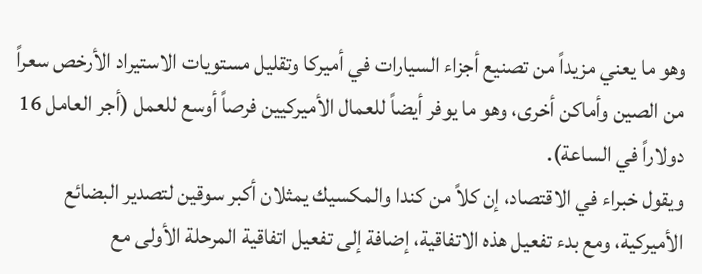وهو ما يعني مزيداً من تصنيع أجزاء السيارات في أميركا وتقليل مستويات الاستيراد الأرخص سعراً من الصين وأماكن أخرى، وهو ما يوفر أيضاً للعمال الأميركيين فرصاً أوسع للعمل (أجر العامل 16 دولاراً في الساعة).
ويقول خبراء في الاقتصاد، إن كلاً من كندا والمكسيك يمثلان أكبر سوقين لتصدير البضائع الأميركية، ومع بدء تفعيل هذه الاتفاقية، إضافة إلى تفعيل اتفاقية المرحلة الأولى مع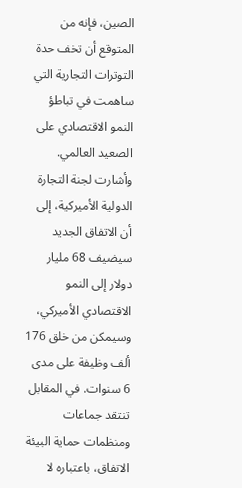الصين، فإنه من المتوقع أن تخف حدة التوترات التجارية التي ساهمت في تباطؤ النمو الاقتصادي على الصعيد العالمي.
وأشارت لجنة التجارة الدولية الأميركية، إلى أن الاتفاق الجديد سيضيف 68 مليار دولار إلى النمو الاقتصادي الأميركي، وسيمكن من خلق 176 ألف وظيفة على مدى 6 سنوات. في المقابل تنتقد جماعات ومنظمات حماية البيئة الاتفاق، باعتباره لا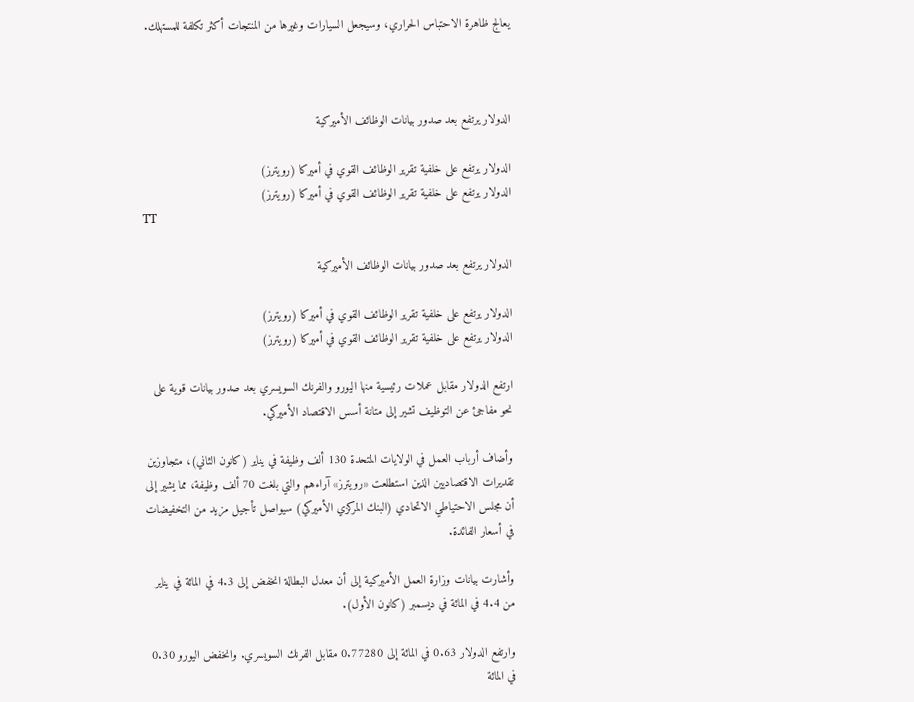يعالج ظاهرة الاحتباس الحراري، وسيجعل السيارات وغيرها من المنتجات أكثر تكلفة للمستهلك.



الدولار يرتفع بعد صدور بيانات الوظائف الأميركية

الدولار يرتفع على خلفية تقرير الوظائف القوي في أميركا (رويترز)
الدولار يرتفع على خلفية تقرير الوظائف القوي في أميركا (رويترز)
TT

الدولار يرتفع بعد صدور بيانات الوظائف الأميركية

الدولار يرتفع على خلفية تقرير الوظائف القوي في أميركا (رويترز)
الدولار يرتفع على خلفية تقرير الوظائف القوي في أميركا (رويترز)

ارتفع الدولار مقابل عملات رئيسية منها اليورو والفرنك السويسري بعد صدور بيانات قوية على نحو مفاجئ عن التوظيف تشير إلى متانة أسس الاقتصاد الأميركي.

وأضاف أرباب العمل في الولايات المتحدة 130 ألف وظيفة في يناير (كانون الثاني)، متجاوزين تقديرات الاقتصاديين الذين استطلعت «رويترز» آراءهم والتي بلغت 70 ألف وظيفة، مما يشير إلى أن مجلس الاحتياطي الاتحادي (البنك المركزي الأميركي) سيواصل تأجيل مزيد من التخفيضات في أسعار الفائدة.

وأشارت بيانات وزارة العمل الأميركية إلى أن معدل البطالة انخفض إلى 4.3 في المائة في يناير من 4.4 في المائة في ديسمبر (كانون الأول).

وارتفع الدولار 0.63 في المائة إلى 0.77280 مقابل الفرنك السويسري. وانخفض اليورو 0.30 في المائة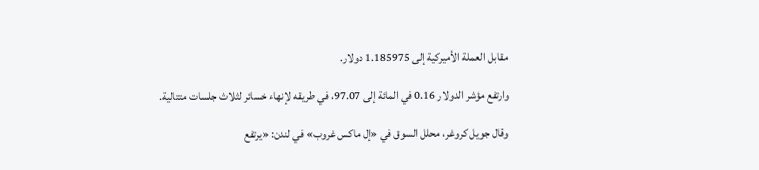مقابل العملة الأميركية إلى 1.185975 دولار.

وارتفع مؤشر الدولار 0.16 في المائة إلى 97.07، في طريقه لإنهاء خسائر لثلاث جلسات متتالية.

وقال جويل كروغر، محلل السوق في «إل ماكس غروب» في لندن: «يرتفع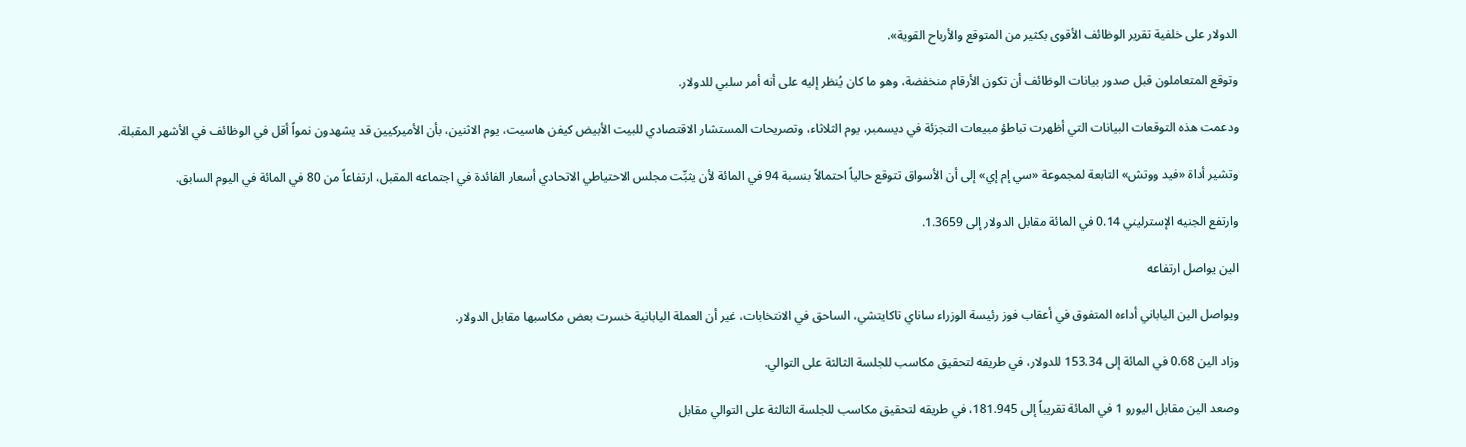الدولار على خلفية تقرير الوظائف الأقوى بكثير من المتوقع والأرباح القوية».

وتوقع المتعاملون قبل صدور بيانات الوظائف أن تكون الأرقام منخفضة، ‌وهو ما كان يُنظر إليه ‌على أنه أمر سلبي للدولار.

ودعمت هذه التوقعات البيانات التي أظهرت تباطؤ ‌مبيعات التجزئة في ديسمبر، يوم الثلاثاء، وتصريحات المستشار ‌الاقتصادي للبيت الأبيض كيفن هاسيت، يوم الاثنين، بأن الأميركيين قد يشهدون نمواً أقل في الوظائف في الأشهر المقبلة.

وتشير أداة «فيد ووتش» التابعة لمجموعة «سي إم إي» إلى أن الأسواق تتوقع حالياً احتمالاً بنسبة 94 في المائة لأن ‌يثبِّت مجلس الاحتياطي الاتحادي أسعار الفائدة في اجتماعه المقبل، ارتفاعاً من 80 في المائة في اليوم السابق.

وارتفع الجنيه الإسترليني 0.14 في المائة مقابل الدولار إلى 1.3659.

الين يواصل ارتفاعه

ويواصل الين الياباني أداءه المتفوق في أعقاب فوز رئيسة الوزراء ساناي تاكايتشي، الساحق في الانتخابات، غير أن العملة اليابانية خسرت بعض مكاسبها مقابل الدولار.

وزاد الين 0.68 في المائة إلى 153.34 للدولار، في طريقه لتحقيق مكاسب للجلسة الثالثة على التوالي.

وصعد الين مقابل اليورو 1 في المائة تقريباً إلى 181.945، في طريقه لتحقيق مكاسب للجلسة الثالثة على التوالي مقابل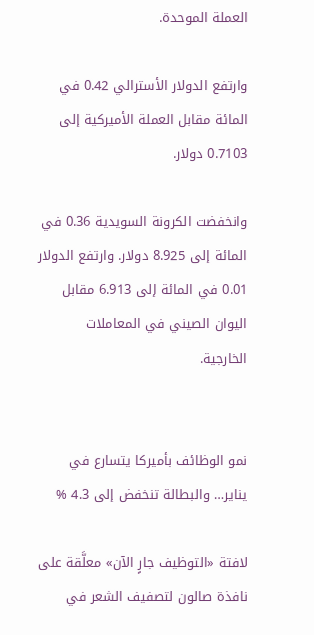العملة الموحدة.

وارتفع الدولار الأسترالي 0.42 في المائة مقابل العملة الأميركية إلى 0.7103 دولار.

وانخفضت الكرونة السويدية 0.36 في المائة إلى 8.925 دولار. وارتفع الدولار 0.01 في المائة إلى 6.913 مقابل اليوان الصيني في المعاملات الخارجية.


نمو الوظائف بأميركا يتسارع في يناير… والبطالة تنخفض إلى 4.3 %

لافتة «التوظيف جارٍ الآن» معلَّقة على نافذة صالون لتصفيف الشعر في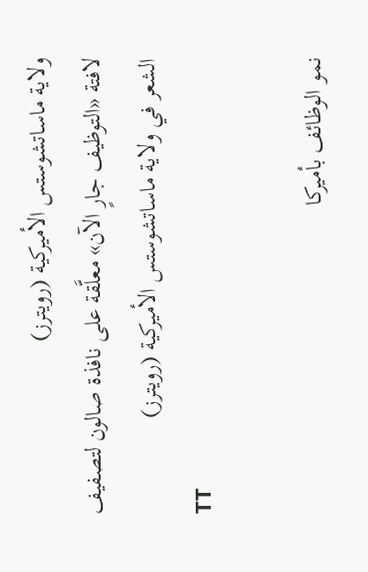ولاية ماساتشوستس الأميركية (رويترز)
لافتة «التوظيف جارٍ الآن» معلَّقة على نافذة صالون لتصفيف الشعر في ولاية ماساتشوستس الأميركية (رويترز)
TT

نمو الوظائف بأميركا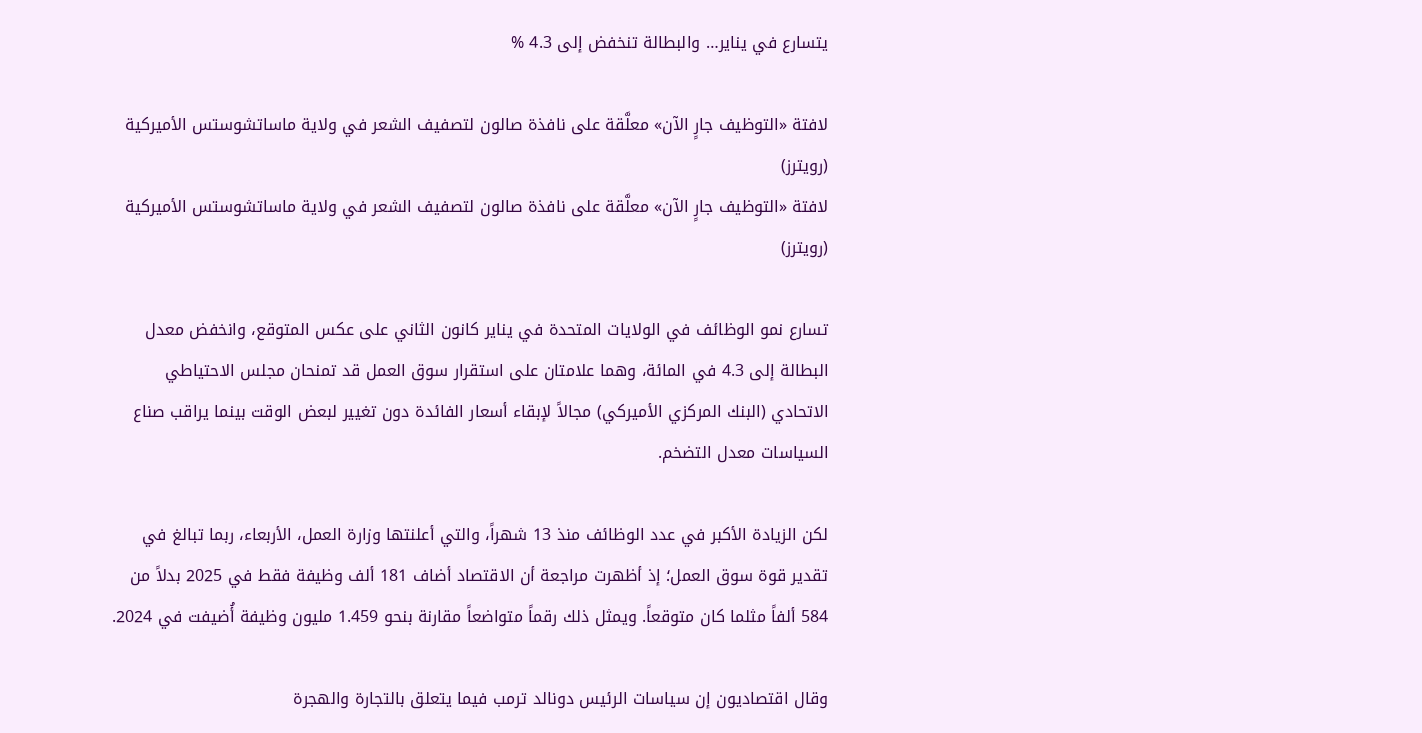يتسارع في يناير… والبطالة تنخفض إلى 4.3 %

لافتة «التوظيف جارٍ الآن» معلَّقة على نافذة صالون لتصفيف الشعر في ولاية ماساتشوستس الأميركية (رويترز)
لافتة «التوظيف جارٍ الآن» معلَّقة على نافذة صالون لتصفيف الشعر في ولاية ماساتشوستس الأميركية (رويترز)

تسارع نمو الوظائف في الولايات المتحدة في يناير كانون الثاني على عكس المتوقع، وانخفض معدل البطالة إلى 4.3 في المائة، وهما علامتان على استقرار سوق العمل قد تمنحان مجلس الاحتياطي الاتحادي (البنك المركزي الأميركي) مجالاً لإبقاء أسعار الفائدة دون تغيير لبعض الوقت بينما يراقب صناع السياسات معدل التضخم.

لكن الزيادة الأكبر في عدد الوظائف منذ 13 شهراً، والتي أعلنتها وزارة العمل، الأربعاء، ‌ربما تبالغ في تقدير ‌قوة سوق العمل؛ إذ أظهرت مراجعة أن الاقتصاد أضاف 181 ألف وظيفة فقط في 2025 بدلاً من 584 ألفاً مثلما كان متوقعاً. ويمثل ذلك رقماً متواضعاً مقارنة بنحو 1.459 مليون وظيفة أُضيفت في 2024.

وقال اقتصاديون إن سياسات الرئيس دونالد ترمب فيما يتعلق بالتجارة والهجرة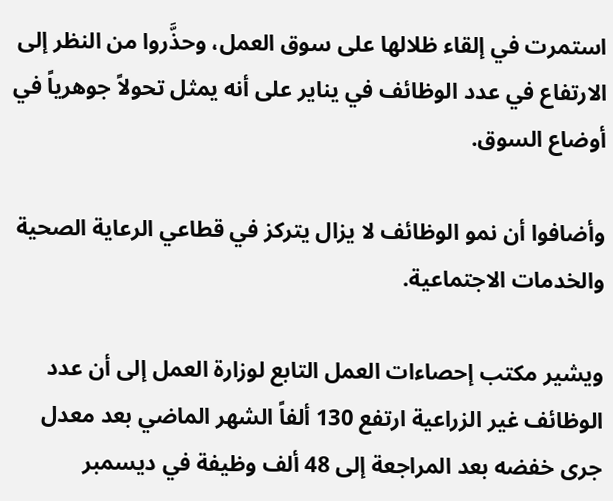استمرت ‌في إلقاء ظلالها ‌على سوق العمل، وحذَّروا من النظر إلى الارتفاع في ‌عدد الوظائف في يناير ‌على أنه يمثل تحولاً جوهرياً في أوضاع السوق.

وأضافوا أن نمو الوظائف لا يزال يتركز في قطاعي الرعاية الصحية والخدمات الاجتماعية.

ويشير مكتب إحصاءات العمل التابع ‌لوزارة العمل إلى أن عدد الوظائف غير الزراعية ارتفع 130 ألفاً الشهر الماضي بعد معدل جرى خفضه بعد المراجعة إلى 48 ألف وظيفة في ديسمبر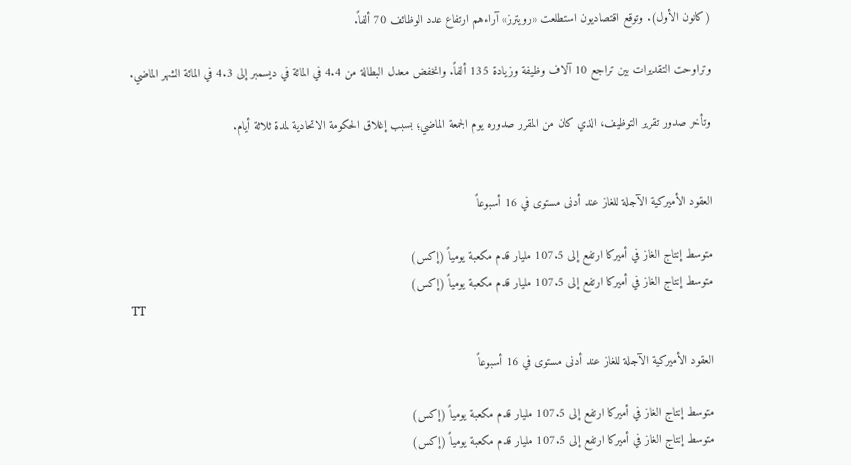(كانون الأول). وتوقع اقتصاديون استطلعت «رويترز» آراءهم ارتفاع عدد الوظائف 70 ألفاً.

وتراوحت التقديرات بين تراجع 10 آلاف وظيفة وزيادة 135 ألفاً. وانخفض معدل البطالة من 4.4 في المائة في ديسمبر إلى 4.3 في المائة الشهر الماضي.

وتأخر صدور تقرير التوظيف، الذي كان من المقرر صدوره يوم الجمعة الماضي؛ بسبب إغلاق الحكومة الاتحادية لمدة ثلاثة أيام.


العقود الأميركية الآجلة للغاز عند أدنى مستوى في 16 أسبوعاً

متوسط إنتاج الغاز في أميركا ارتفع إلى 107.5 مليار ‌قدم مكعبة يومياً (إكس)
متوسط إنتاج الغاز في أميركا ارتفع إلى 107.5 مليار ‌قدم مكعبة يومياً (إكس)
TT

العقود الأميركية الآجلة للغاز عند أدنى مستوى في 16 أسبوعاً

متوسط إنتاج الغاز في أميركا ارتفع إلى 107.5 مليار ‌قدم مكعبة يومياً (إكس)
متوسط إنتاج الغاز في أميركا ارتفع إلى 107.5 مليار ‌قدم مكعبة يومياً (إكس)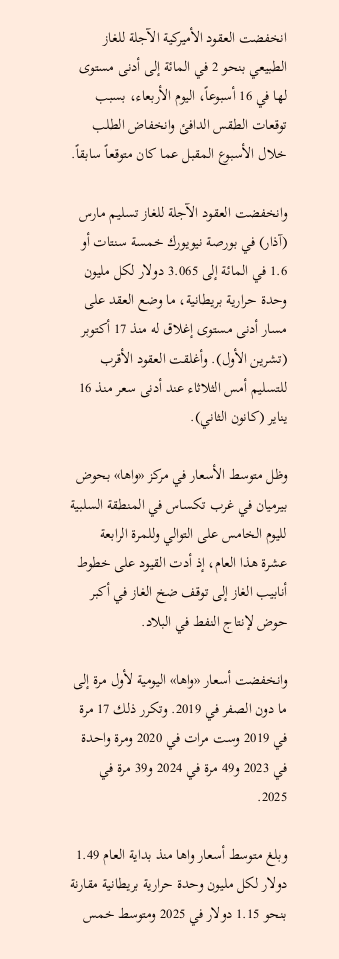انخفضت ‌العقود الأميركية الآجلة للغاز الطبيعي بنحو 2 في المائة إلى أدنى مستوى لها في 16 أسبوعاً، اليوم الأربعاء، بسبب توقعات الطقس الدافئ وانخفاض الطلب خلال الأسبوع المقبل عما كان متوقعاً سابقاً.

وانخفضت العقود الآجلة للغاز تسليم مارس (آذار) في بورصة نيويورك خمسة سنتات أو 1.6 في المائة إلى 3.065 دولار لكل مليون وحدة حرارية بريطانية، ما وضع العقد على مسار أدنى مستوى إغلاق له منذ 17 أكتوبر (تشرين الأول). وأغلقت العقود الأقرب للتسليم أمس الثلاثاء عند أدنى سعر منذ 16 يناير (كانون الثاني).

وظل متوسط الأسعار في مركز «واها» بحوض بيرميان في غرب تكساس في المنطقة السلبية لليوم الخامس على التوالي ‌وللمرة الرابعة عشرة ‌هذا العام، إذ أدت القيود على خطوط أنابيب الغاز ‌إلى توقف ضخ الغاز في أكبر حوض لإنتاج النفط في البلاد.

وانخفضت أسعار «واها» اليومية لأول مرة إلى ما دون الصفر في 2019. وتكرر ذلك 17 مرة في 2019 وست مرات في 2020 ومرة واحدة في 2023 و49 مرة في 2024 و39 مرة في 2025.

وبلغ متوسط أسعار واها منذ بداية العام 1.49 دولار لكل مليون وحدة حرارية بريطانية مقارنة بنحو 1.15 دولار في 2025 ومتوسط خمس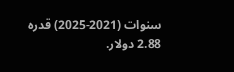سنوات (2021-2025) قدره 2.88 دولار.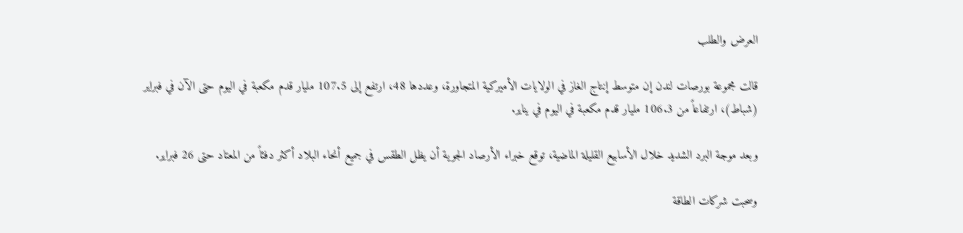العرض والطلب

قالت مجموعة بورصات لندن إن ‌متوسط إنتاج الغاز في الولايات الأميركية المتجاورة، وعددها 48، ارتفع إلى 107.5 مليار ‌قدم مكعبة في اليوم حتى الآن في فبراير (شباط)، ارتفاعاً من ‌106.3 مليار قدم مكعبة في اليوم في يناير.

وبعد موجة البرد الشديد خلال الأسابيع القليلة الماضية، توقع خبراء الأرصاد الجوية أن يظل الطقس في جميع أنحاء البلاد أكثر دفئاً من المعتاد حتى 26 فبراير.

وسحبت شركات الطاقة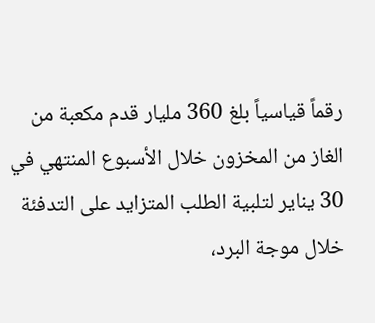رقماً ‌قياسياً بلغ 360 مليار قدم مكعبة من الغاز من المخزون خلال الأسبوع المنتهي في 30 يناير لتلبية الطلب المتزايد على التدفئة خلال موجة البرد،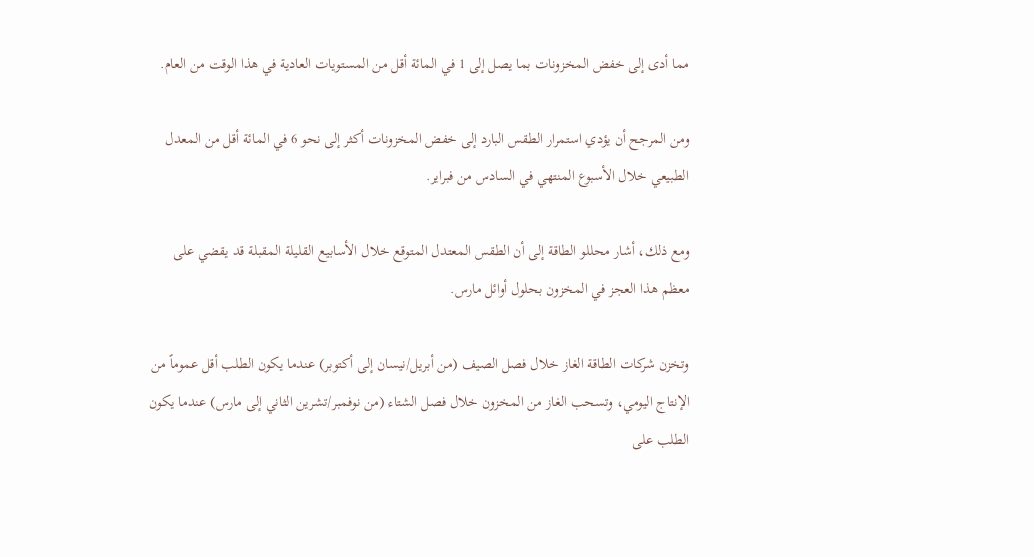مما أدى إلى خفض المخزونات بما يصل إلى 1 في المائة أقل من المستويات العادية في هذا الوقت من العام.

ومن المرجح أن يؤدي استمرار الطقس البارد إلى خفض المخزونات أكثر إلى نحو 6 في المائة أقل من المعدل الطبيعي خلال الأسبوع المنتهي في السادس من فبراير.

ومع ذلك، أشار محللو الطاقة إلى أن الطقس المعتدل المتوقع خلال الأسابيع القليلة المقبلة قد يقضي على معظم هذا العجز في المخزون بحلول أوائل مارس.

وتخزن شركات الطاقة الغاز خلال فصل الصيف (من أبريل/نيسان إلى أكتوبر) عندما يكون الطلب أقل عموماً من الإنتاج اليومي، وتسحب الغاز من المخزون خلال فصل الشتاء (من نوفمبر/تشرين الثاني إلى مارس) عندما يكون الطلب على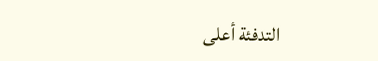التدفئة أعلى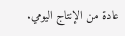عادة من الإنتاج اليومي.